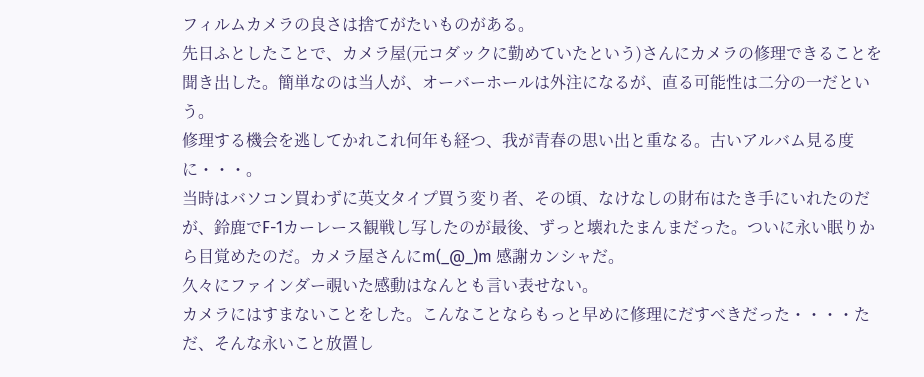フィルムカメラの良さは捨てがたいものがある。
先日ふとしたことで、カメラ屋(元コダックに勤めていたという)さんにカメラの修理できることを
聞き出した。簡単なのは当人が、オーバーホールは外注になるが、直る可能性は二分の一だという。
修理する機会を逃してかれこれ何年も経つ、我が青春の思い出と重なる。古いアルバム見る度に・・・。
当時はバソコン買わずに英文タイプ買う変り者、その頃、なけなしの財布はたき手にいれたのだが、鈴鹿でF-1カーレース観戦し写したのが最後、ずっと壊れたまんまだった。ついに永い眠りから目覚めたのだ。カメラ屋さんにm(_@_)m 感謝カンシャだ。
久々にファインダー覗いた感動はなんとも言い表せない。
カメラにはすまないことをした。こんなことならもっと早めに修理にだすべきだった・・・・ただ、そんな永いこと放置し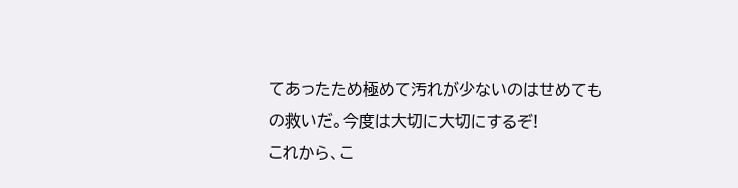てあったため極めて汚れが少ないのはせめてもの救いだ。今度は大切に大切にするぞ!
これから、こ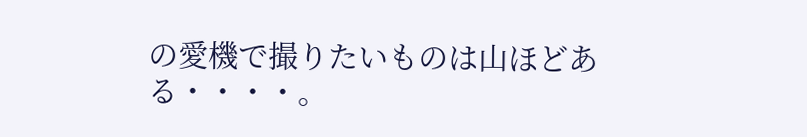の愛機で撮りたいものは山ほどある・・・・。